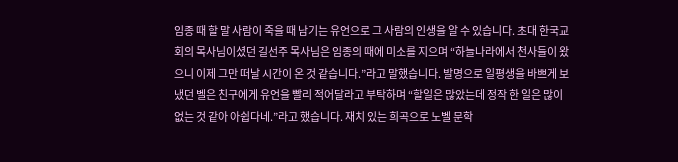임종 때 할 말 사람이 죽을 때 남기는 유언으로 그 사람의 인생을 알 수 있습니다. 초대 한국교회의 목사님이셨던 길선주 목사님은 임종의 때에 미소를 지으며 “하늘나라에서 천사들이 왔으니 이제 그만 떠날 시간이 온 것 같습니다.”라고 말했습니다. 발명으로 일평생을 바쁘게 보냈던 벨은 친구에게 유언을 빨리 적어달라고 부탁하며 “할일은 많았는데 정작 한 일은 많이 없는 것 같아 아쉽다네.”라고 했습니다. 재치 있는 희곡으로 노벨 문학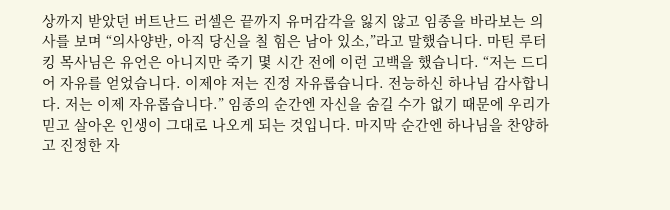상까지 받았던 버트난드 러셀은 끝까지 유머감각을 잃지 않고 임종을 바라보는 의사를 보며 “의사양반, 아직 당신을 칠 힘은 남아 있소,”라고 말했습니다. 마틴 루터 킹 목사님은 유언은 아니지만 죽기 몇 시간 전에 이런 고백을 했습니다. “저는 드디어 자유를 얻었습니다. 이제야 저는 진정 자유롭습니다. 전능하신 하나님 감사합니다. 저는 이제 자유롭습니다.” 임종의 순간엔 자신을 숨길 수가 없기 때문에 우리가 믿고 살아온 인생이 그대로 나오게 되는 것입니다. 마지막 순간엔 하나님을 찬양하고 진정한 자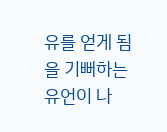유를 얻게 됨을 기뻐하는 유언이 나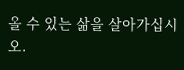올 수 있는 삶을 살아가십시오.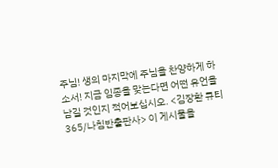주님! 생의 마지막에 주님을 찬양하게 하소서! 지금 임종을 맞는다면 어떤 유언을 남길 것인지 적어보십시오. <김장환 큐티365/나침반출판사> 이 게시물을